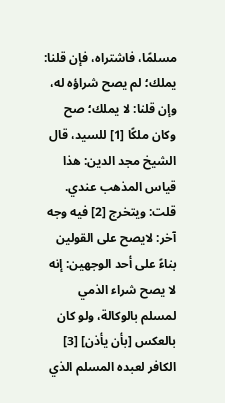مسلمًا، فاشتراه، فإن قلنا: يملك؛ لم يصح شراؤه له، وإن قلنا: لا يملك؛ صح وكان ملكًا [1] للسيد، قال الشيخ مجد الدين: هذا قياس المذهب عندي.
قلت: ويتخرج [2] فيه وجه آخر: لايصح على القولين بناءً على أحد الوجهين: إنه لا يصح شراء الذمي لمسلم بالوكالة، ولو كان بالعكس [بأن يأذن] [3] الكافر لعبده المسلم الذي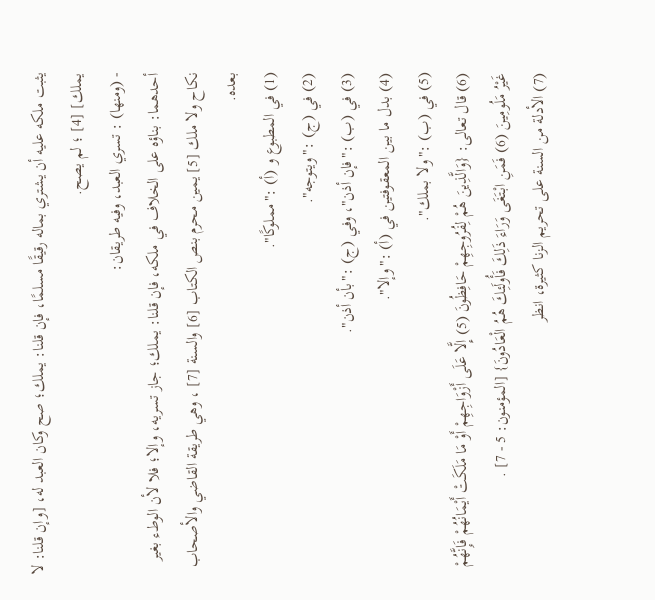يثبت ملكه عليه أن يشتري بماله رقيقًا مسلمًا، فإن قلنا: يملك؛ صح وكان العبد له، [وإن قلنا: لا يملك] [4] ؛ لم يصح.
- (ومنها) : تسري العبد، وفيه طريقان:
أحدهما: بناؤه على الخلاف في ملكه، فإن قلنا: يملك؛ جاز تسريه، وإلا؛ فلا لأن الوطء بغير نكاح ولا ملك [5] يمين محرم بنص الكتاب [6] والسنة [7] ، وهي طريقة القاضي والأصحاب بعده.
(1) في المطبوع و (أ) :"مملوكًا".
(2) في (ج) :"ويتوجه".
(3) في (ب) :"فإن أذن"، وفي (ج) :"بأن أذن".
(4) بدل ما بين المعقوفتين في (أ) :"وإلا".
(5) في (ب) :"ولا بملك".
(6) قال تعالى: {وَالَّذِينَ هُمْ لِفُرُوجِهِمْ حَافِظُونَ (5) إِلَّا عَلَى أَزْوَاجِهِمْ أَوْ مَا مَلَكَتْ أَيْمَانُهُمْ فَإِنَّهُمْ غَيْرُ مَلُومِينَ (6) فَمَنِ ابْتَغَى وَرَاءَ ذَلِكَ فَأُولَئِكَ هُمُ الْعَادُونَ} [المؤمنون: 5 - 7] .
(7) الأدلة من السنة على تحريم الزنا كثيرة، انظر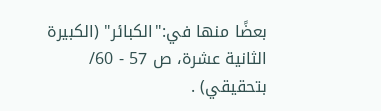بعضًا منها في:"الكبائر" (الكبيرة الثانية عشرة، ص 57 - 60/ بتحقيقي) .